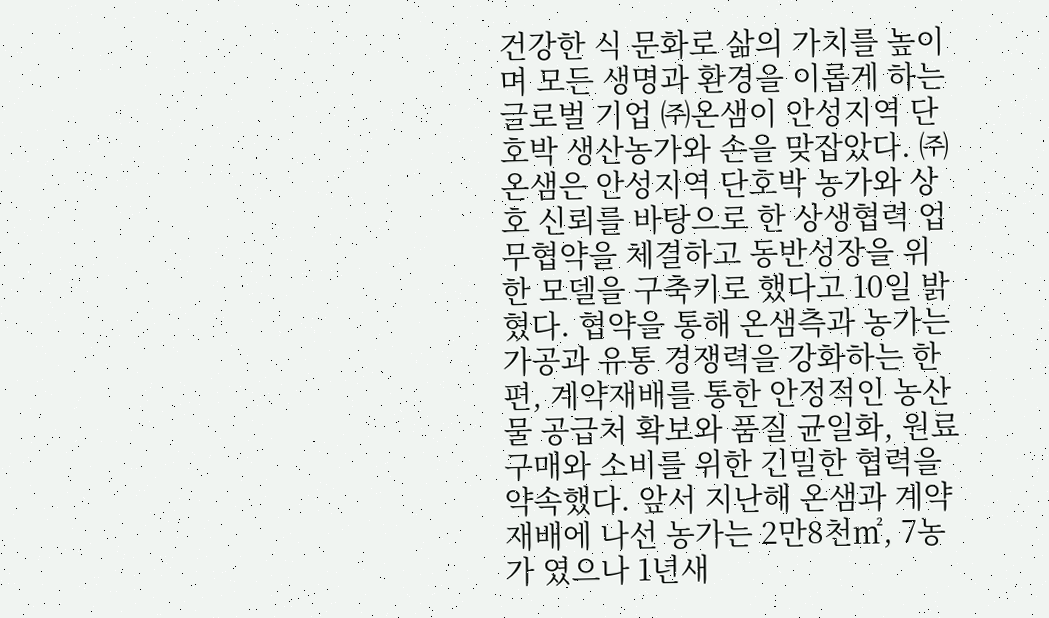건강한 식 문화로 삶의 가치를 높이며 모든 생명과 환경을 이롭게 하는 글로벌 기업 ㈜온샘이 안성지역 단호박 생산농가와 손을 맞잡았다. ㈜온샘은 안성지역 단호박 농가와 상호 신뢰를 바탕으로 한 상생협력 업무협약을 체결하고 동반성장을 위한 모델을 구축키로 했다고 10일 밝혔다. 협약을 통해 온샘측과 농가는 가공과 유통 경쟁력을 강화하는 한편, 계약재배를 통한 안정적인 농산물 공급처 확보와 품질 균일화, 원료 구매와 소비를 위한 긴밀한 협력을 약속했다. 앞서 지난해 온샘과 계약 재배에 나선 농가는 2만8천㎡, 7농가 였으나 1년새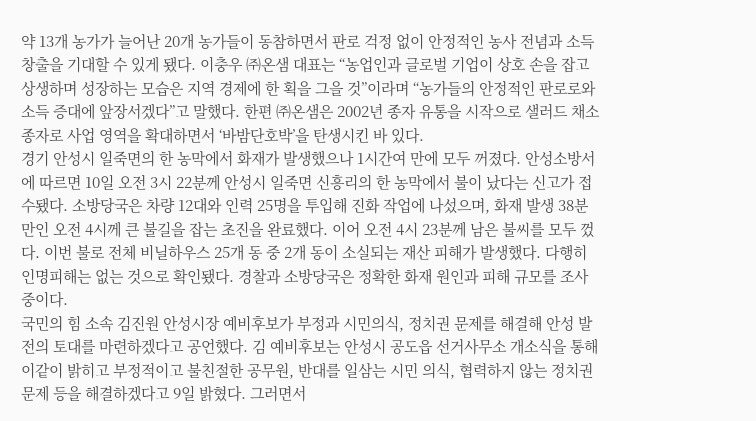약 13개 농가가 늘어난 20개 농가들이 동참하면서 판로 걱정 없이 안정적인 농사 전념과 소득 창출을 기대할 수 있게 됐다. 이충우 ㈜온샘 대표는 “농업인과 글로벌 기업이 상호 손을 잡고 상생하며 성장하는 모습은 지역 경제에 한 획을 그을 것”이라며 “농가들의 안정적인 판로로와 소득 증대에 앞장서겠다”고 말했다. 한편 ㈜온샘은 2002년 종자 유통을 시작으로 샐러드 채소 종자로 사업 영역을 확대하면서 ‘바밤단호박’을 탄생시킨 바 있다.
경기 안성시 일죽면의 한 농막에서 화재가 발생했으나 1시간여 만에 모두 꺼졌다. 안성소방서에 따르면 10일 오전 3시 22분께 안성시 일죽면 신흥리의 한 농막에서 불이 났다는 신고가 접수됐다. 소방당국은 차량 12대와 인력 25명을 투입해 진화 작업에 나섰으며, 화재 발생 38분 만인 오전 4시께 큰 불길을 잡는 초진을 완료했다. 이어 오전 4시 23분께 남은 불씨를 모두 껐다. 이번 불로 전체 비닐하우스 25개 동 중 2개 동이 소실되는 재산 피해가 발생했다. 다행히 인명피해는 없는 것으로 확인됐다. 경찰과 소방당국은 정확한 화재 원인과 피해 규모를 조사 중이다.
국민의 힘 소속 김진원 안성시장 예비후보가 부정과 시민의식, 정치권 문제를 해결해 안성 발전의 토대를 마련하겠다고 공언했다. 김 예비후보는 안성시 공도읍 선거사무소 개소식을 통해 이같이 밝히고 부정적이고 불친절한 공무원, 반대를 일삼는 시민 의식, 협력하지 않는 정치권 문제 등을 해결하겠다고 9일 밝혔다. 그러면서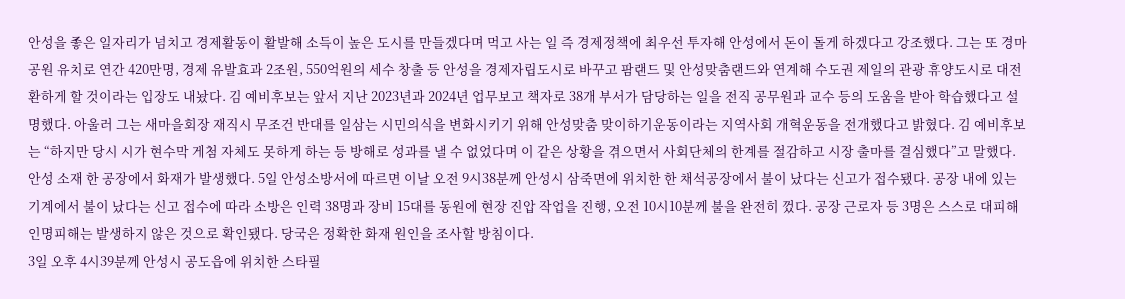안성을 좋은 일자리가 넘치고 경제활동이 활발해 소득이 높은 도시를 만들겠다며 먹고 사는 일 즉 경제정책에 최우선 투자해 안성에서 돈이 돌게 하겠다고 강조했다. 그는 또 경마공원 유치로 연간 420만명, 경제 유발효과 2조원, 550억원의 세수 창출 등 안성을 경제자립도시로 바꾸고 팜랜드 및 안성맞춤랜드와 연계해 수도권 제일의 관광 휴양도시로 대전환하게 할 것이라는 입장도 내놨다. 김 예비후보는 앞서 지난 2023년과 2024년 업무보고 책자로 38개 부서가 담당하는 일을 전직 공무원과 교수 등의 도움을 받아 학습했다고 설명했다. 아울러 그는 새마을회장 재직시 무조건 반대를 일삼는 시민의식을 변화시키기 위해 안성맞춤 맞이하기운동이라는 지역사회 개혁운동을 전개했다고 밝혔다. 김 예비후보는 “하지만 당시 시가 현수막 게첨 자체도 못하게 하는 등 방해로 성과를 낼 수 없었다며 이 같은 상황을 겪으면서 사회단체의 한계를 절감하고 시장 출마를 결심했다”고 말했다.
안성 소재 한 공장에서 화재가 발생했다. 5일 안성소방서에 따르면 이날 오전 9시38분께 안성시 삼죽면에 위치한 한 채석공장에서 불이 났다는 신고가 접수됐다. 공장 내에 있는 기계에서 불이 났다는 신고 접수에 따라 소방은 인력 38명과 장비 15대를 동원에 현장 진압 작업을 진행, 오전 10시10분께 불을 완전히 껐다. 공장 근로자 등 3명은 스스로 대피해 인명피해는 발생하지 않은 것으로 확인됐다. 당국은 정확한 화재 원인을 조사할 방침이다.
3일 오후 4시39분께 안성시 공도읍에 위치한 스타필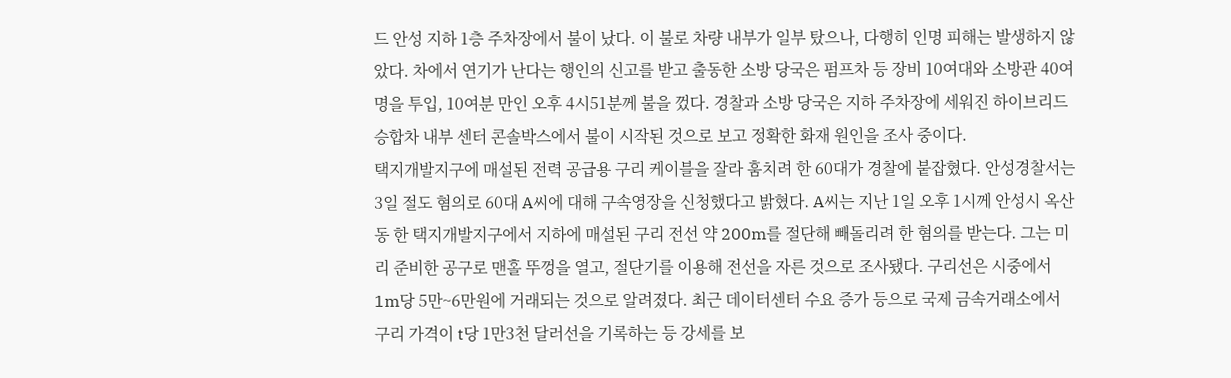드 안성 지하 1층 주차장에서 불이 났다. 이 불로 차량 내부가 일부 탔으나, 다행히 인명 피해는 발생하지 않았다. 차에서 연기가 난다는 행인의 신고를 받고 출동한 소방 당국은 펌프차 등 장비 10여대와 소방관 40여명을 투입, 10여분 만인 오후 4시51분께 불을 껐다. 경찰과 소방 당국은 지하 주차장에 세워진 하이브리드 승합차 내부 센터 콘솔박스에서 불이 시작된 것으로 보고 정확한 화재 원인을 조사 중이다.
택지개발지구에 매설된 전력 공급용 구리 케이블을 잘라 훔치려 한 60대가 경찰에 붙잡혔다. 안성경찰서는 3일 절도 혐의로 60대 A씨에 대해 구속영장을 신청했다고 밝혔다. A씨는 지난 1일 오후 1시께 안성시 옥산동 한 택지개발지구에서 지하에 매설된 구리 전선 약 200m를 절단해 빼돌리려 한 혐의를 받는다. 그는 미리 준비한 공구로 맨홀 뚜껑을 열고, 절단기를 이용해 전선을 자른 것으로 조사됐다. 구리선은 시중에서 1m당 5만~6만원에 거래되는 것으로 알려졌다. 최근 데이터센터 수요 증가 등으로 국제 금속거래소에서 구리 가격이 t당 1만3천 달러선을 기록하는 등 강세를 보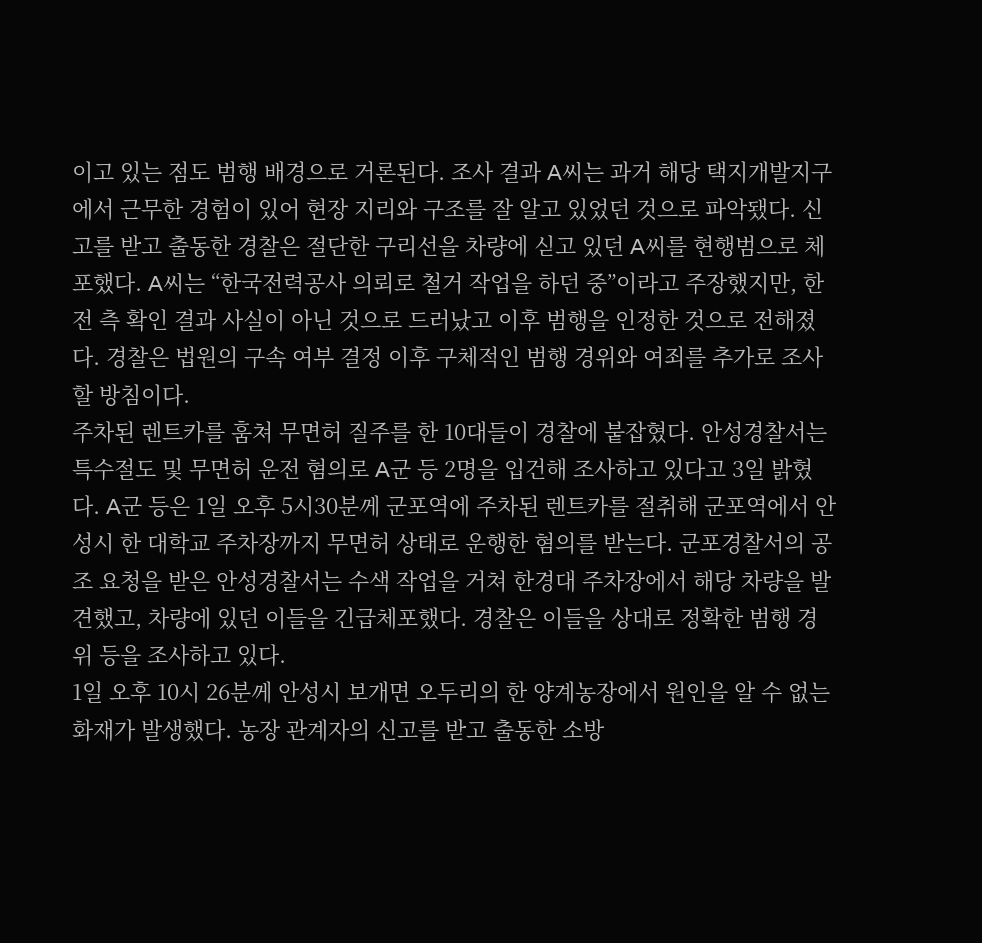이고 있는 점도 범행 배경으로 거론된다. 조사 결과 A씨는 과거 해당 택지개발지구에서 근무한 경험이 있어 현장 지리와 구조를 잘 알고 있었던 것으로 파악됐다. 신고를 받고 출동한 경찰은 절단한 구리선을 차량에 싣고 있던 A씨를 현행범으로 체포했다. A씨는 “한국전력공사 의뢰로 철거 작업을 하던 중”이라고 주장했지만, 한전 측 확인 결과 사실이 아닌 것으로 드러났고 이후 범행을 인정한 것으로 전해졌다. 경찰은 법원의 구속 여부 결정 이후 구체적인 범행 경위와 여죄를 추가로 조사할 방침이다.
주차된 렌트카를 훔쳐 무면허 질주를 한 10대들이 경찰에 붙잡혔다. 안성경찰서는 특수절도 및 무면허 운전 혐의로 A군 등 2명을 입건해 조사하고 있다고 3일 밝혔다. A군 등은 1일 오후 5시30분께 군포역에 주차된 렌트카를 절취해 군포역에서 안성시 한 대학교 주차장까지 무면허 상태로 운행한 혐의를 받는다. 군포경찰서의 공조 요청을 받은 안성경찰서는 수색 작업을 거쳐 한경대 주차장에서 해당 차량을 발견했고, 차량에 있던 이들을 긴급체포했다. 경찰은 이들을 상대로 정확한 범행 경위 등을 조사하고 있다.
1일 오후 10시 26분께 안성시 보개면 오두리의 한 양계농장에서 원인을 알 수 없는 화재가 발생했다. 농장 관계자의 신고를 받고 출동한 소방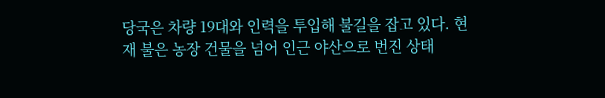당국은 차량 19대와 인력을 투입해 불길을 잡고 있다. 현재 불은 농장 건물을 넘어 인근 야산으로 번진 상태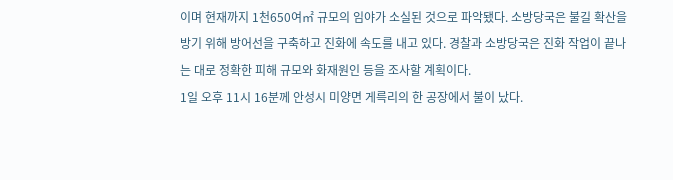이며 현재까지 1천650여㎡ 규모의 임야가 소실된 것으로 파악됐다. 소방당국은 불길 확산을 방기 위해 방어선을 구축하고 진화에 속도를 내고 있다. 경찰과 소방당국은 진화 작업이 끝나는 대로 정확한 피해 규모와 화재원인 등을 조사할 계획이다.
1일 오후 11시 16분께 안성시 미양면 게륵리의 한 공장에서 불이 났다.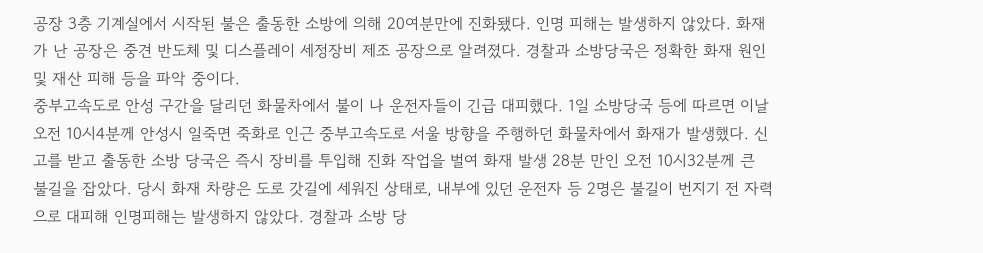공장 3층 기계실에서 시작된 불은 출동한 소방에 의해 20여분만에 진화됐다. 인명 피해는 발생하지 않았다. 화재가 난 공장은 중견 반도체 및 디스플레이 세정장비 제조 공장으로 알려졌다. 경찰과 소방당국은 정확한 화재 원인 및 재산 피해 등을 파악 중이다.
중부고속도로 안성 구간을 달리던 화물차에서 불이 나 운전자들이 긴급 대피했다. 1일 소방당국 등에 따르면 이날 오전 10시4분께 안성시 일죽면 죽화로 인근 중부고속도로 서울 방향을 주행하던 화물차에서 화재가 발생했다. 신고를 받고 출동한 소방 당국은 즉시 장비를 투입해 진화 작업을 벌여 화재 발생 28분 만인 오전 10시32분께 큰 불길을 잡았다. 당시 화재 차량은 도로 갓길에 세워진 상태로, 내부에 있던 운전자 등 2명은 불길이 번지기 전 자력으로 대피해 인명피해는 발생하지 않았다. 경찰과 소방 당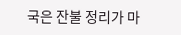국은 잔불 정리가 마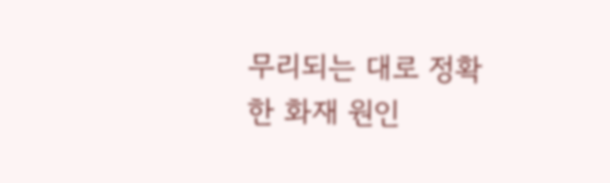무리되는 대로 정확한 화재 원인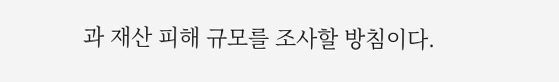과 재산 피해 규모를 조사할 방침이다.